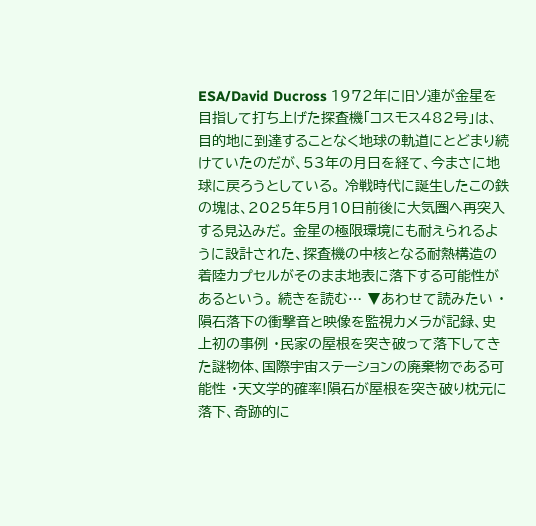ESA/David Ducross 1972年に旧ソ連が金星を目指して打ち上げた探査機「コスモス482号」は、目的地に到達することなく地球の軌道にとどまり続けていたのだが、53年の月日を経て、今まさに地球に戻ろうとしている。 冷戦時代に誕生したこの鉄の塊は、2025年5月10日前後に大気圏へ再突入する見込みだ。 金星の極限環境にも耐えられるように設計された、探査機の中核となる耐熱構造の着陸カプセルがそのまま地表に落下する可能性があるという。 続きを読む… ▼あわせて読みたい ・隕石落下の衝撃音と映像を監視カメラが記録、史上初の事例 ・民家の屋根を突き破って落下してきた謎物体、国際宇宙ステーションの廃棄物である可能性 ・天文学的確率!隕石が屋根を突き破り枕元に落下、奇跡的に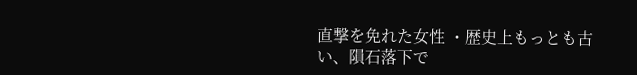直撃を免れた女性 ・歴史上もっとも古い、隕石落下で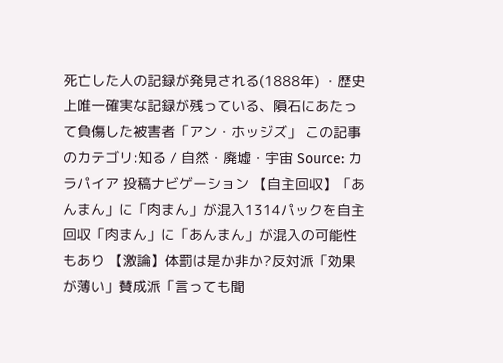死亡した人の記録が発見される(1888年) ・歴史上唯一確実な記録が残っている、隕石にあたって負傷した被害者「アン・ホッジズ」 この記事のカテゴリ:知る / 自然・廃墟・宇宙 Source: カラパイア 投稿ナビゲーション 【自主回収】「あんまん」に「肉まん」が混入1314パックを自主回収「肉まん」に「あんまん」が混入の可能性もあり 【激論】体罰は是か非か?反対派「効果が薄い」賛成派「言っても聞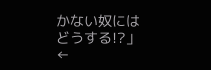かない奴にはどうする!?」←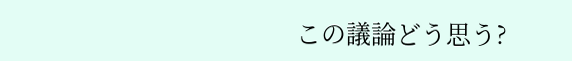この議論どう思う?